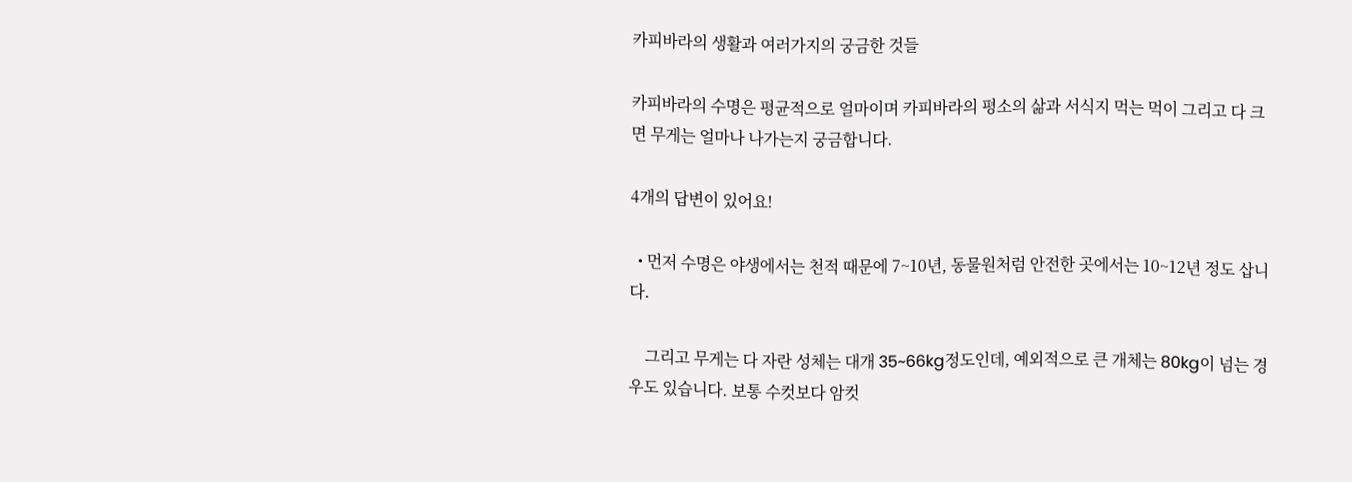카피바라의 생활과 여러가지의 궁금한 것들

카피바라의 수명은 평균적으로 얼마이며 카피바라의 평소의 삶과 서식지 먹는 먹이 그리고 다 크면 무게는 얼마나 나가는지 궁금합니다.

4개의 답변이 있어요!

  • 먼저 수명은 야생에서는 천적 때문에 7~10년, 동물원처럼 안전한 곳에서는 10~12년 정도 삽니다.

    그리고 무게는 다 자란 성체는 대개 35~66kg정도인데, 예외적으로 큰 개체는 80kg이 넘는 경우도 있습니다. 보통 수컷보다 암컷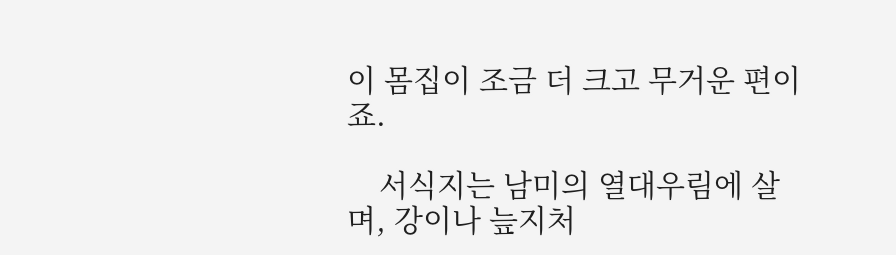이 몸집이 조금 더 크고 무거운 편이죠.

    서식지는 남미의 열대우림에 살며, 강이나 늪지처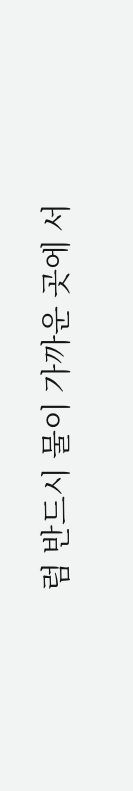럼 반드시 물이 가까운 곳에 서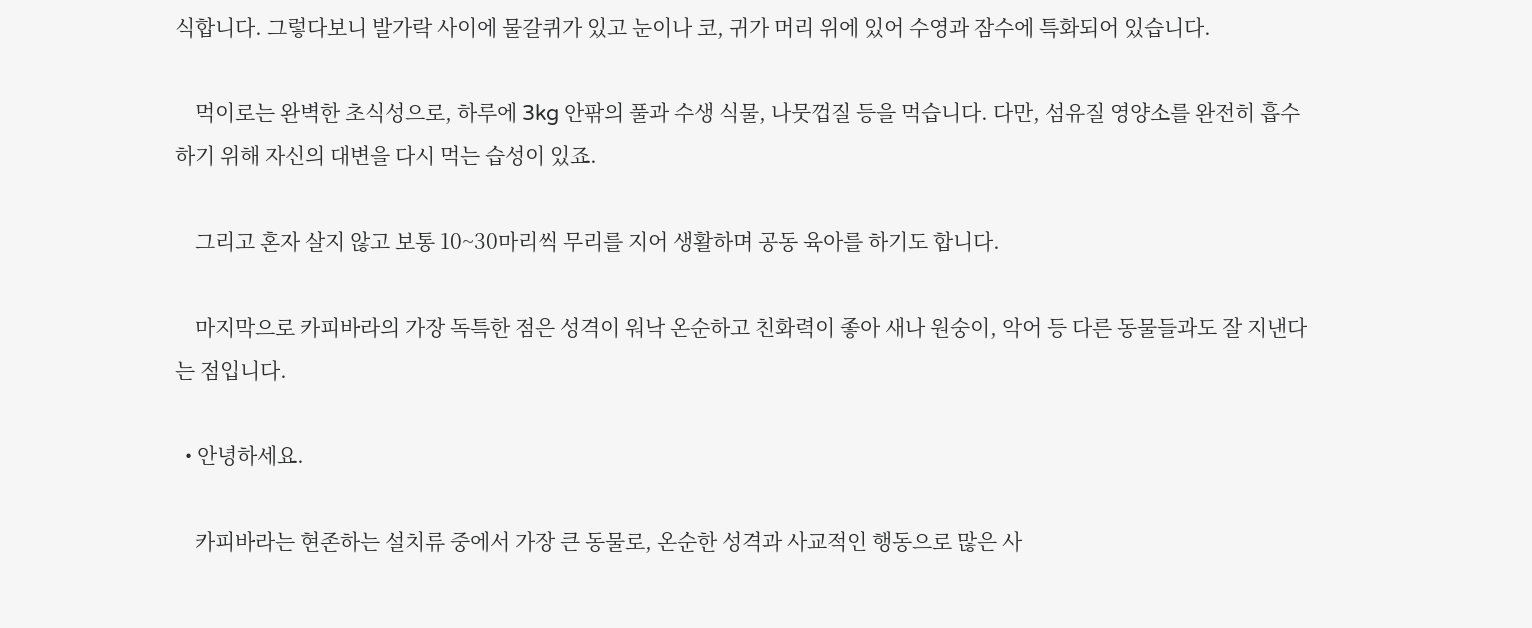식합니다. 그렇다보니 발가락 사이에 물갈퀴가 있고 눈이나 코, 귀가 머리 위에 있어 수영과 잠수에 특화되어 있습니다.

    먹이로는 완벽한 초식성으로, 하루에 3kg 안팎의 풀과 수생 식물, 나뭇껍질 등을 먹습니다. 다만, 섬유질 영양소를 완전히 흡수하기 위해 자신의 대변을 다시 먹는 습성이 있죠.

    그리고 혼자 살지 않고 보통 10~30마리씩 무리를 지어 생활하며 공동 육아를 하기도 합니다.

    마지막으로 카피바라의 가장 독특한 점은 성격이 워낙 온순하고 친화력이 좋아 새나 원숭이, 악어 등 다른 동물들과도 잘 지낸다는 점입니다.

  • 안녕하세요.

    카피바라는 현존하는 설치류 중에서 가장 큰 동물로, 온순한 성격과 사교적인 행동으로 많은 사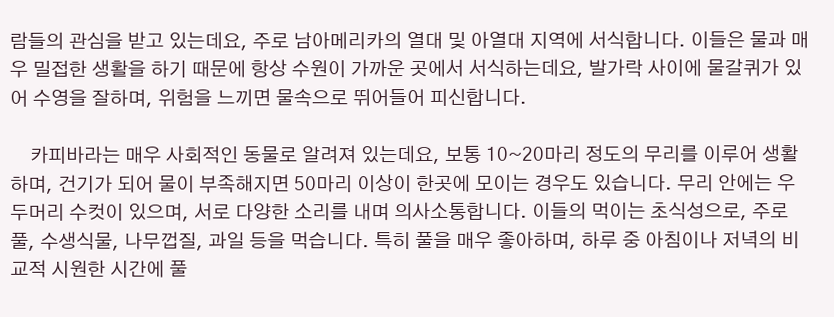람들의 관심을 받고 있는데요, 주로 남아메리카의 열대 및 아열대 지역에 서식합니다. 이들은 물과 매우 밀접한 생활을 하기 때문에 항상 수원이 가까운 곳에서 서식하는데요, 발가락 사이에 물갈퀴가 있어 수영을 잘하며, 위험을 느끼면 물속으로 뛰어들어 피신합니다.

    카피바라는 매우 사회적인 동물로 알려져 있는데요, 보통 10~20마리 정도의 무리를 이루어 생활하며, 건기가 되어 물이 부족해지면 50마리 이상이 한곳에 모이는 경우도 있습니다. 무리 안에는 우두머리 수컷이 있으며, 서로 다양한 소리를 내며 의사소통합니다. 이들의 먹이는 초식성으로, 주로 풀, 수생식물, 나무껍질, 과일 등을 먹습니다. 특히 풀을 매우 좋아하며, 하루 중 아침이나 저녁의 비교적 시원한 시간에 풀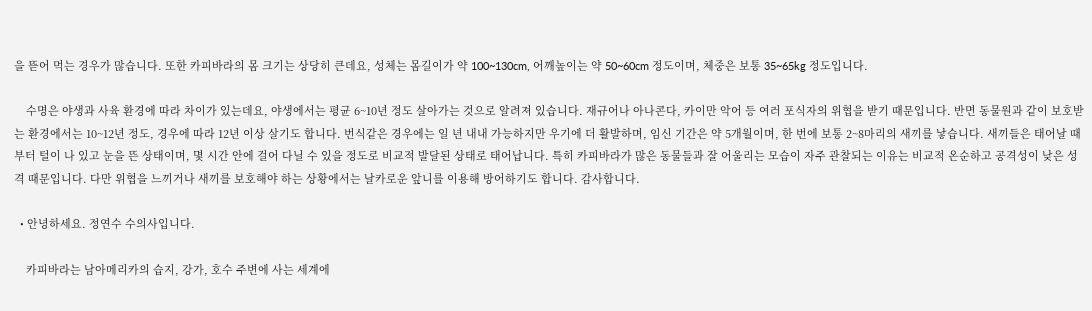을 뜯어 먹는 경우가 많습니다. 또한 카피바라의 몸 크기는 상당히 큰데요, 성체는 몸길이가 약 100~130cm, 어깨높이는 약 50~60cm 정도이며, 체중은 보통 35~65kg 정도입니다.

    수명은 야생과 사육 환경에 따라 차이가 있는데요, 야생에서는 평균 6~10년 정도 살아가는 것으로 알려져 있습니다. 재규어나 아나콘다, 카이만 악어 등 여러 포식자의 위협을 받기 때문입니다. 반면 동물원과 같이 보호받는 환경에서는 10~12년 정도, 경우에 따라 12년 이상 살기도 합니다. 번식같은 경우에는 일 년 내내 가능하지만 우기에 더 활발하며, 임신 기간은 약 5개월이며, 한 번에 보통 2~8마리의 새끼를 낳습니다. 새끼들은 태어날 때부터 털이 나 있고 눈을 뜬 상태이며, 몇 시간 안에 걸어 다닐 수 있을 정도로 비교적 발달된 상태로 태어납니다. 특히 카피바라가 많은 동물들과 잘 어울리는 모습이 자주 관찰되는 이유는 비교적 온순하고 공격성이 낮은 성격 때문입니다. 다만 위협을 느끼거나 새끼를 보호해야 하는 상황에서는 날카로운 앞니를 이용해 방어하기도 합니다. 감사합니다.

  • 안녕하세요. 정연수 수의사입니다.

    카피바라는 남아메리카의 습지, 강가, 호수 주변에 사는 세계에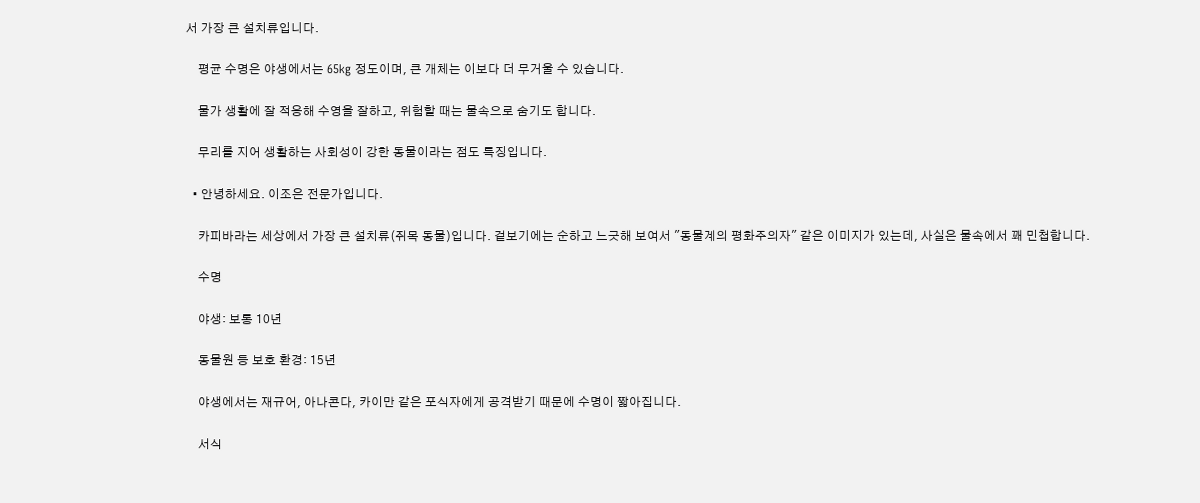서 가장 큰 설치류입니다.

    평균 수명은 야생에서는 65kg 정도이며, 큰 개체는 이보다 더 무거울 수 있습니다.

    물가 생활에 잘 적응해 수영을 잘하고, 위험할 때는 물속으로 숨기도 합니다.

    무리를 지어 생활하는 사회성이 강한 동물이라는 점도 특징입니다.

  • 안녕하세요. 이조은 전문가입니다.

    카피바라는 세상에서 가장 큰 설치류(쥐목 동물)입니다. 겉보기에는 순하고 느긋해 보여서 "동물계의 평화주의자" 같은 이미지가 있는데, 사실은 물속에서 꽤 민첩합니다.

    수명

    야생: 보통 10년

    동물원 등 보호 환경: 15년

    야생에서는 재규어, 아나콘다, 카이만 같은 포식자에게 공격받기 때문에 수명이 짧아집니다.

    서식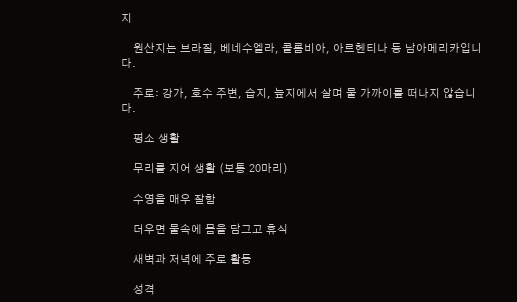지

    원산지는 브라질, 베네수엘라, 콜롬비아, 아르헨티나 등 남아메리카입니다.

    주로: 강가, 호수 주변, 습지, 늪지에서 살며 물 가까이를 떠나지 않습니다.

    평소 생활

    무리를 지어 생활 (보통 20마리)

    수영을 매우 잘함

    더우면 물속에 몸을 담그고 휴식

    새벽과 저녁에 주로 활동

    성격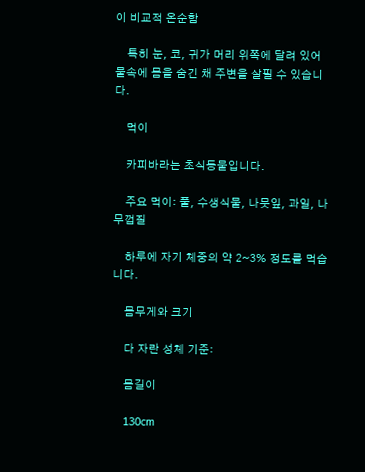이 비교적 온순함

    특히 눈, 코, 귀가 머리 위쪽에 달려 있어 물속에 몸을 숨긴 채 주변을 살필 수 있습니다.

    먹이

    카피바라는 초식동물입니다.

    주요 먹이: 풀, 수생식물, 나뭇잎, 과일, 나무껍질

    하루에 자기 체중의 약 2~3% 정도를 먹습니다.

    몸무게와 크기

    다 자란 성체 기준:

    몸길이

    130cm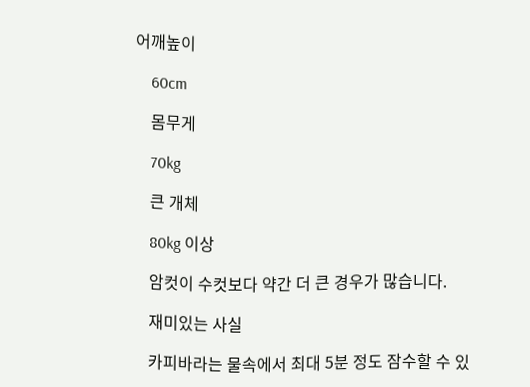어깨높이

    60cm

    몸무게

    70kg

    큰 개체

    80kg 이상

    암컷이 수컷보다 약간 더 큰 경우가 많습니다.

    재미있는 사실

    카피바라는 물속에서 최대 5분 정도 잠수할 수 있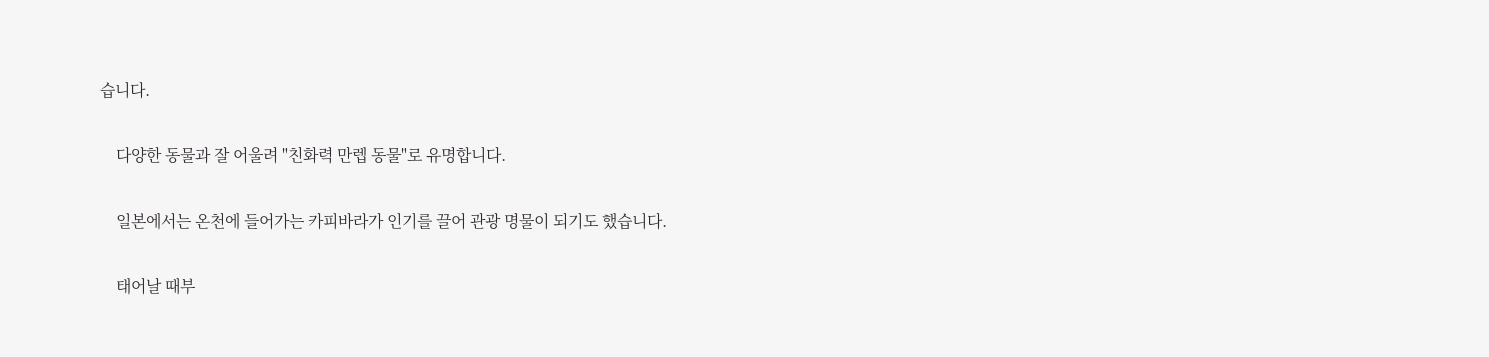습니다.

    다양한 동물과 잘 어울려 "친화력 만렙 동물"로 유명합니다.

    일본에서는 온천에 들어가는 카피바라가 인기를 끌어 관광 명물이 되기도 했습니다.

    태어날 때부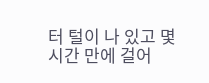터 털이 나 있고 몇 시간 만에 걸어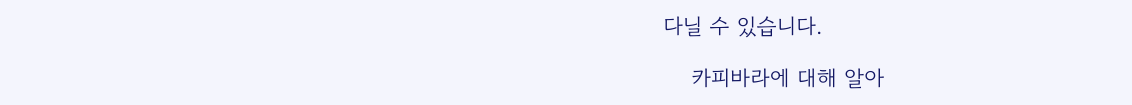다닐 수 있습니다.

    카피바라에 대해 알아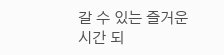갈 수 있는 즐거운 시간 되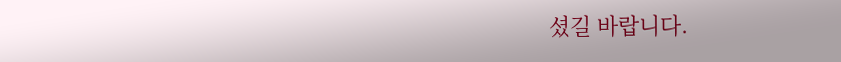셨길 바랍니다.